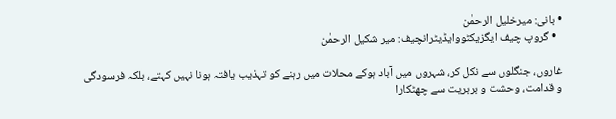• بانی: میرخلیل الرحمٰن
  • گروپ چیف ایگزیکٹووایڈیٹرانچیف: میر شکیل الرحمٰن

غاروں، جنگلوں سے نکل کر، شہروں میں آباد ہوکے محلات میں رہنے کو تہذیب یافتہ ہونا نہیں کہتے، بلکہ فرسودگی و قدامت، وحشت و بربریت سے چھٹکارا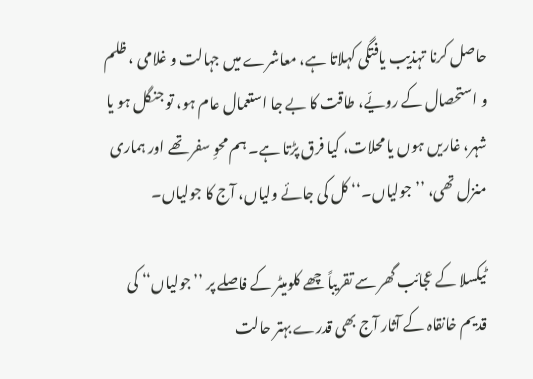حاصل کرنا تہذیب یافتگی کہلاتا ہے، معاشرے میں جہالت و غلامی ، ظلم و استحصال کے رویّے، طاقت کا بے جا استعمال عام ہو، تو جنگل ہو یا شہر، غاریں ہوں یا محلات، کیا فرق پڑتا ہے۔ ہم محوِ سفر تھے اور ہماری منزل تھی، ’’جولیاں۔‘‘ کل کی جائے ولیاں، آج کا جولیاں۔

ٹیکسلا کے عجائب گھر سے تقریباً چھے کلومیٹر کے فاصلے پر ’’جولیاں‘‘ کی قدیم خانقاہ کے آثار آج بھی قدرے بہتر حالت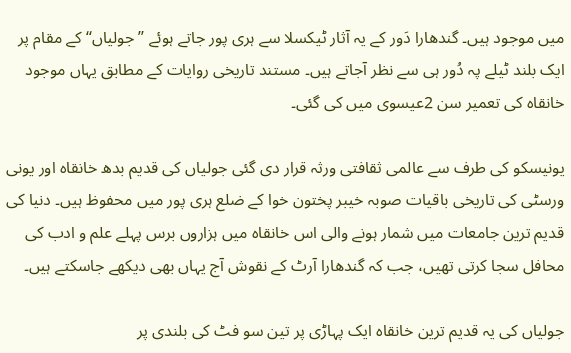میں موجود ہیں۔ گندھارا دَور کے یہ آثار ٹیکسلا سے ہری پور جاتے ہوئے ’’جولیاں‘‘ کے مقام پر ایک بلند ٹیلے پہ دُور ہی سے نظر آجاتے ہیں۔ مستند تاریخی روایات کے مطابق یہاں موجود خانقاہ کی تعمیر سن 2عیسوی میں کی گئی۔

یونیسکو کی طرف سے عالمی ثقافتی ورثہ قرار دی گئی جولیاں کی قدیم بدھ خانقاہ اور یونی ورسٹی کی تاریخی باقیات صوبہ خیبر پختون خوا کے ضلع ہری پور میں محفوظ ہیں۔ دنیا کی قدیم ترین جامعات میں شمار ہونے والی اس خانقاہ میں ہزاروں برس پہلے علم و ادب کی محافل سجا کرتی تھیں، جب کہ گندھارا آرٹ کے نقوش آج یہاں بھی دیکھے جاسکتے ہیں۔

جولیاں کی یہ قدیم ترین خانقاہ ایک پہاڑی پر تین سو فٹ کی بلندی پر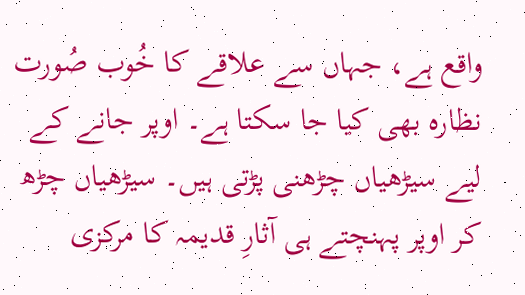واقع ہے، جہاں سے علاقے کا خُوب صُورت نظارہ بھی کیا جا سکتا ہے۔ اوپر جانے کے لیے سیڑھیاں چڑھنی پڑتی ہیں۔ سیڑھیاں چڑھ کر اوپر پہنچتے ہی آثارِ قدیمہ کا مرکزی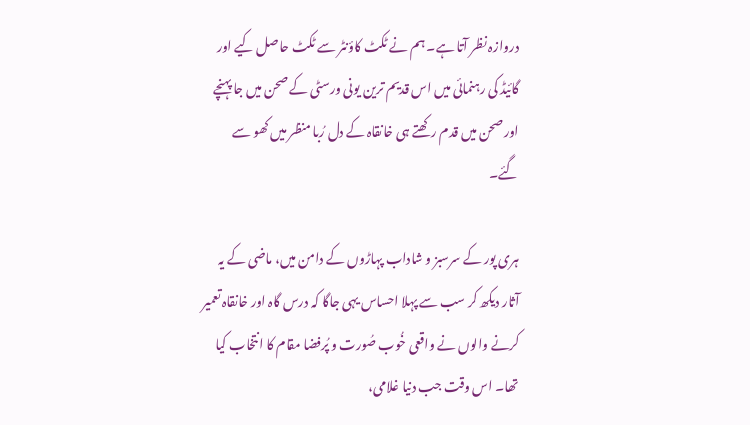دروازہ نظر آتا ہے۔ ہم نے ٹکٹ کاؤنٹر سے ٹکٹ حاصل کیے اور گائیڈ کی رہنمائی میں اس قدیم ترین یونی ورسٹی کے صحن میں جا پہنچے اور صحن میں قدم رکھتے ہی خانقاہ کے دل رُبا منظر میں کھو سے گئے۔

ہری پور کے سرسبز و شاداب پہاڑوں کے دامن میں، ماضی کے یہ آثار دیکھ کر سب سے پہلا احساس یہی جاگا کہ درس گاہ اور خانقاہ تعمیر کرنے والوں نے واقعی خُوب صُورت و پُرفضا مقام کا انتخاب کیا تھا۔ اس وقت جب دنیا غلامی،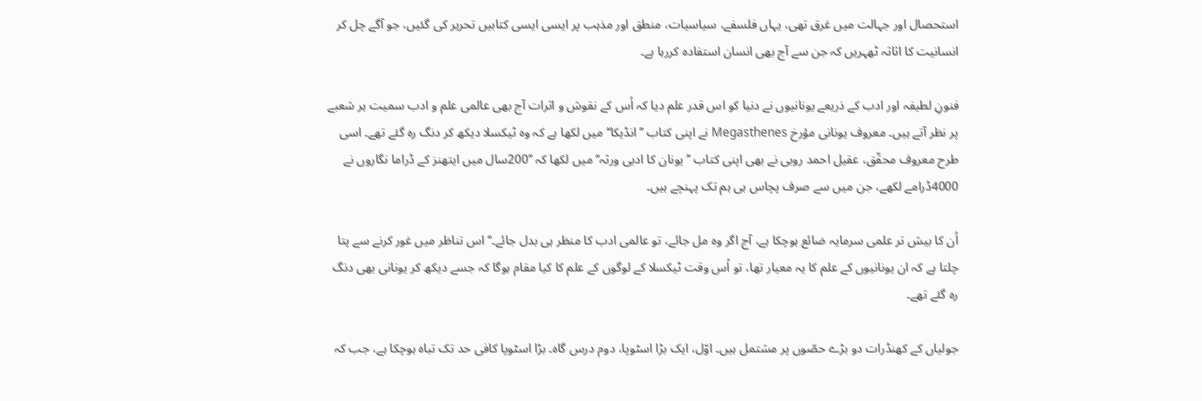استحصال اور جہالت میں غرق تھی، یہاں فلسفے، سیاسیات، منطق اور مذہب پر ایسی ایسی کتابیں تحریر کی گئیں، جو آگے چل کر انسانیت کا اثاثہ ٹھہریں کہ جن سے آج بھی انسان استفادہ کررہا ہے۔

فنونِ لطیفہ اور ادب کے ذریعے یونانیوں نے دنیا کو اس قدر علم دیا کہ اُس کے نقوش و اثرات آج بھی عالمی علم و ادب سمیت ہر شعبے پر نظر آتے ہیں۔ معروف یونانی مؤرخ Megasthenes نے اپنی کتاب ’’انڈیکا‘‘ میں لکھا ہے کہ وہ ٹیکسلا دیکھ کر دنگ رہ گئے تھے۔ اسی طرح معروف محقّق، عقیل احمد روبی نے بھی اپنی کتاب ’’یونان کا ادبی ورثہ‘‘ میں لکھا کہ ’’200سال میں ایتھنز کے ڈراما نگاروں نے 4000ڈرامے لکھے، جن میں سے صرف پچاس ہی ہم تک پہنچے ہیں۔

اُن کا بیش تر علمی سرمایہ ضائع ہوچکا ہے، آج اگر وہ مل جائے، تو عالمی ادب کا منظر ہی بدل جائے۔‘‘ اس تناظر میں غور کرنے سے پتا چلتا ہے کہ ان یونانیوں کے علم کا یہ معیار تھا، تو اُس وقت ٹیکسلا کے لوگوں کے علم کا کیا مقام ہوگا کہ جسے دیکھ کر یونانی بھی دنگ رہ گئے تھے۔

جولیاں کے کھنڈرات دو بڑے حصّوں پر مشتمل ہیں۔ اوّل، ایک بڑا اسٹوپا، دوم درس گاہ۔ بڑا اسٹوپا کافی حد تک تباہ ہوچکا ہے، جب کہ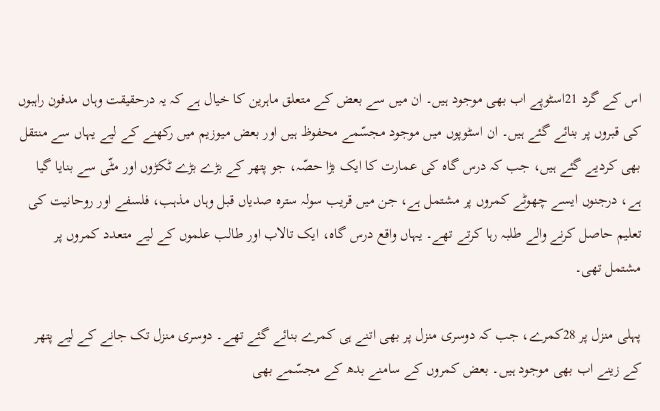اس کے گرد 21اسٹوپے اب بھی موجود ہیں۔ ان میں سے بعض کے متعلق ماہرین کا خیال ہے کہ یہ درحقیقت وہاں مدفون راہبوں کی قبروں پر بنائے گئے ہیں۔ ان اسٹوپوں میں موجود مجسّمے محفوظ ہیں اور بعض میوزیم میں رکھنے کے لیے یہاں سے منتقل بھی کردیے گئے ہیں، جب کہ درس گاہ کی عمارت کا ایک بڑا حصّہ، جو پتھر کے بڑے بڑے ٹکڑوں اور مٹّی سے بنایا گیا ہے، درجنوں ایسے چھوٹے کمروں پر مشتمل ہے، جن میں قریب سولہ سترہ صدیاں قبل وہاں مذہب، فلسفے اور روحانیت کی تعلیم حاصل کرنے والے طلبہ رہا کرتے تھے۔ یہاں واقع درس گاہ، ایک تالاب اور طالب علموں کے لیے متعدد کمروں پر مشتمل تھی۔

پہلی منزل پر 28کمرے، جب کہ دوسری منزل پر بھی اتنے ہی کمرے بنائے گئے تھے۔ دوسری منزل تک جانے کے لیے پتھر کے زینے اب بھی موجود ہیں۔ بعض کمروں کے سامنے بدھ کے مجسّمے بھی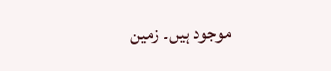موجود ہیں۔ زمین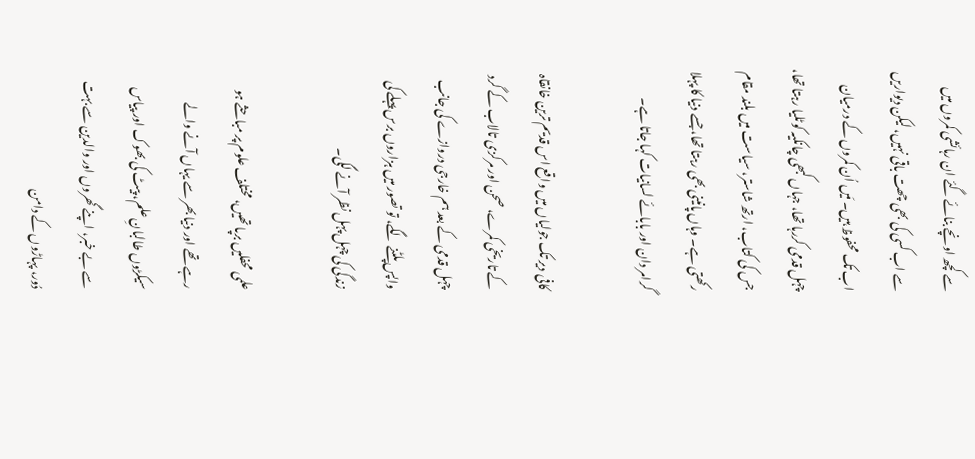سے کچھ اونچے بنائے گئے ان رہائشی کمروں میں سے اب کسی کی بھی چھت باقی نہیں، لیکن دیواریں اب تک محفوظ ہیں۔ مَیں اُن کمروں کے درمیان چہل قدمی کررہا تھا، جہاں کبھی چانکیہ کوٹلیا رہتا تھا، جس کی کتاب، ارتھ شاستر، سیاست میں بلند مقام رکھتی ہے۔ وہاں پانینی بھی رہتا تھا، جسے دنیا کا پہلا گرامر دان اور بابائے لسانیات کہا جاتا ہے۔

کافی دیر تک جولیاں میں واقع اس قدیم ترین خانقاہ کے تاریخی کمرے، صحن اور مرکزی تالاب کے گرد چہل قدمی کے بعد ہم خارجی دروازے کی جانب واپس پلٹنے لگے، تو تصور میں ہزاروں برس پہلے کی زندگی کی چہل پہل نظر آنے لگی۔

علمی محفلیں برپا تھیں، مختلف علوم پر مباحثے ہو رہے تھے اور دنیا بھر سے یہاں آنے والے سیکڑوں طالبانِ علم، پیٹ کی بھوک اور پیاس سے بے خبر، اپنے گھروں اور والدین سے بہت دُور، پہاڑوں کے دامن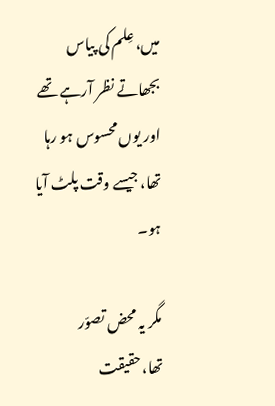میں، عِلم کی پیاس بجھاتے نظر آرہے تھے اور یوں محسوس ہو رہا تھا، جیسے وقت پلٹ آیا ہو۔

مگر یہ محض تصوّر تھا،حقیقت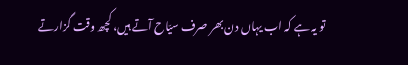تو یہ ہے کہ اب یہاں دن بھر صرف سیّاح آتے ہیں، کچھ وقت گزارتے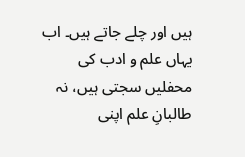ہیں اور چلے جاتے ہیں۔ اب یہاں علم و ادب کی محفلیں سجتی ہیں، نہ طالبانِ علم اپنی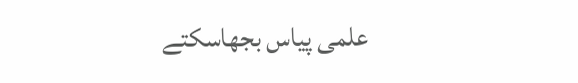علمی پیاس بجھاسکتے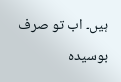ہیں۔ اب تو صرف بوسیدہ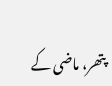پتھر، ماضی کے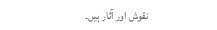نقوش اور آثار ہیں۔